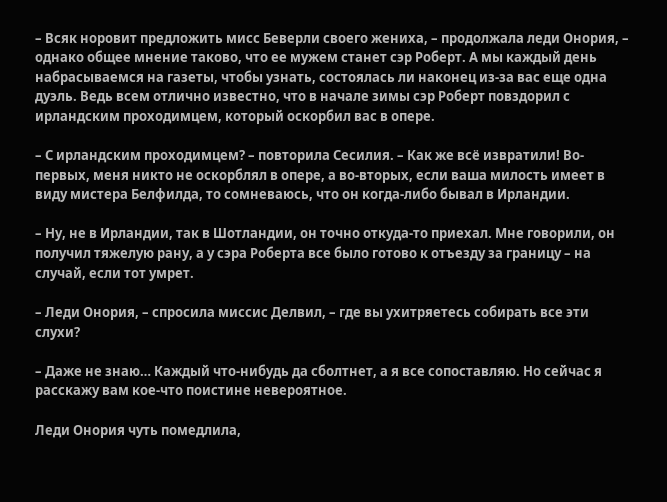– Всяк норовит предложить мисс Беверли своего жениха, – продолжала леди Онория, – однако общее мнение таково, что ее мужем станет сэр Роберт. А мы каждый день набрасываемся на газеты, чтобы узнать, состоялась ли наконец из-за вас еще одна дуэль. Ведь всем отлично известно, что в начале зимы сэр Роберт повздорил с ирландским проходимцем, который оскорбил вас в опере.

– С ирландским проходимцем? – повторила Сесилия. – Как же всё извратили! Во-первых, меня никто не оскорблял в опере, а во-вторых, если ваша милость имеет в виду мистера Белфилда, то сомневаюсь, что он когда-либо бывал в Ирландии.

– Ну, не в Ирландии, так в Шотландии, он точно откуда-то приехал. Мне говорили, он получил тяжелую рану, а у сэра Роберта все было готово к отъезду за границу – на случай, если тот умрет.

– Леди Онория, – спросила миссис Делвил, – где вы ухитряетесь собирать все эти слухи?

– Даже не знаю… Каждый что-нибудь да сболтнет, а я все сопоставляю. Но сейчас я расскажу вам кое-что поистине невероятное.

Леди Онория чуть помедлила,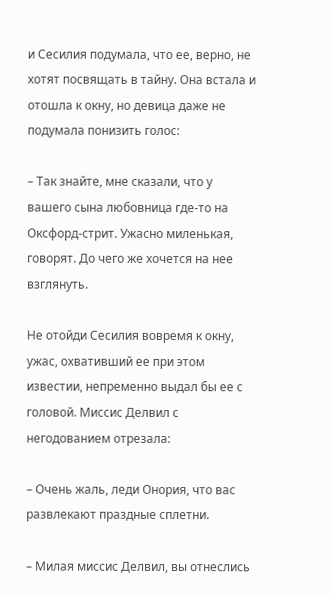и Сесилия подумала, что ее, верно, не хотят посвящать в тайну. Она встала и отошла к окну, но девица даже не подумала понизить голос:

– Так знайте, мне сказали, что у вашего сына любовница где-то на Оксфорд-стрит. Ужасно миленькая, говорят. До чего же хочется на нее взглянуть.

Не отойди Сесилия вовремя к окну, ужас, охвативший ее при этом известии, непременно выдал бы ее с головой. Миссис Делвил с негодованием отрезала:

– Очень жаль, леди Онория, что вас развлекают праздные сплетни.

– Милая миссис Делвил, вы отнеслись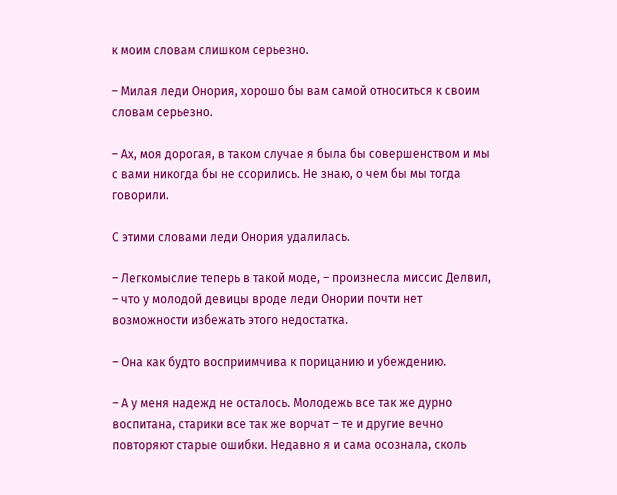к моим словам слишком серьезно.

– Милая леди Онория, хорошо бы вам самой относиться к своим словам серьезно.

– Ах, моя дорогая, в таком случае я была бы совершенством и мы с вами никогда бы не ссорились. Не знаю, о чем бы мы тогда говорили.

С этими словами леди Онория удалилась.

– Легкомыслие теперь в такой моде, – произнесла миссис Делвил, – что у молодой девицы вроде леди Онории почти нет возможности избежать этого недостатка.

– Она как будто восприимчива к порицанию и убеждению.

– А у меня надежд не осталось. Молодежь все так же дурно воспитана, старики все так же ворчат – те и другие вечно повторяют старые ошибки. Недавно я и сама осознала, сколь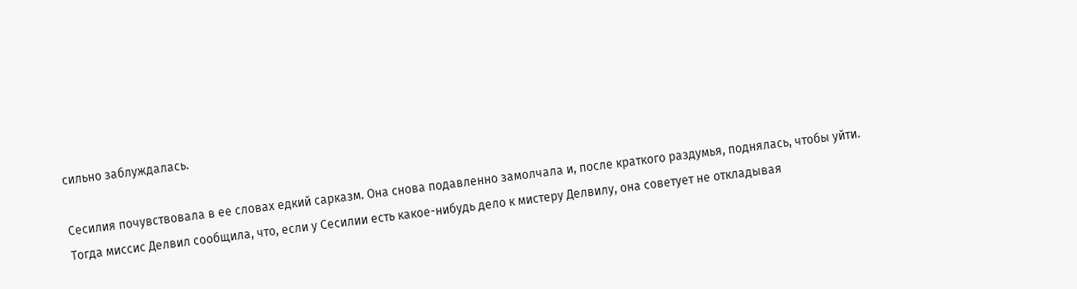сильно заблуждалась.

Сесилия почувствовала в ее словах едкий сарказм. Она снова подавленно замолчала и, после краткого раздумья, поднялась, чтобы уйти. Тогда миссис Делвил сообщила, что, если у Сесилии есть какое-нибудь дело к мистеру Делвилу, она советует не откладывая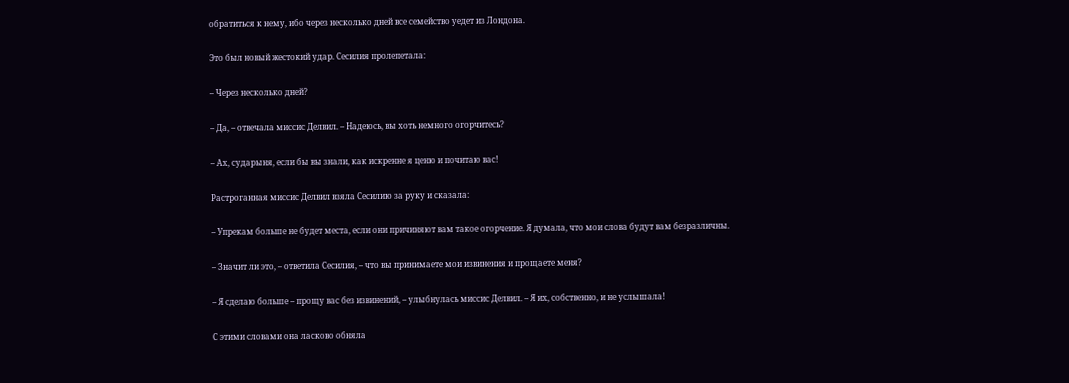обратиться к нему, ибо через несколько дней все семейство уедет из Лондона.

Это был новый жестокий удар. Сесилия пролепетала:

– Через несколько дней?

– Да, – отвечала миссис Делвил. – Надеюсь, вы хоть немного огорчитесь?

– Ах, сударыня, если бы вы знали, как искренне я ценю и почитаю вас!

Растроганная миссис Делвил взяла Сесилию за руку и сказала:

– Упрекам больше не будет места, если они причиняют вам такое огорчение. Я думала, что мои слова будут вам безразличны.

– Значит ли это, – ответила Сесилия, – что вы принимаете мои извинения и прощаете меня?

– Я сделаю больше – прощу вас без извинений, – улыбнулась миссис Делвил. – Я их, собственно, и не услышала!

С этими словами она ласково обняла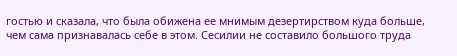гостью и сказала, что была обижена ее мнимым дезертирством куда больше, чем сама признавалась себе в этом. Сесилии не составило большого труда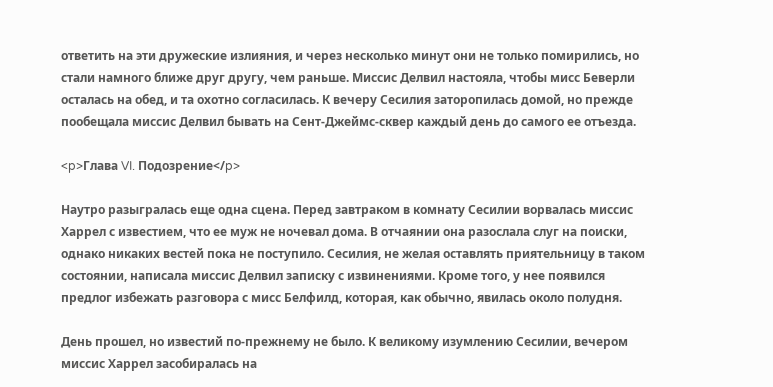ответить на эти дружеские излияния, и через несколько минут они не только помирились, но стали намного ближе друг другу, чем раньше. Миссис Делвил настояла, чтобы мисс Беверли осталась на обед, и та охотно согласилась. К вечеру Сесилия заторопилась домой, но прежде пообещала миссис Делвил бывать на Сент-Джеймс-сквер каждый день до самого ее отъезда.

<p>Глава VI. Подозрение</p>

Наутро разыгралась еще одна сцена. Перед завтраком в комнату Сесилии ворвалась миссис Харрел с известием, что ее муж не ночевал дома. В отчаянии она разослала слуг на поиски, однако никаких вестей пока не поступило. Сесилия, не желая оставлять приятельницу в таком состоянии, написала миссис Делвил записку с извинениями. Кроме того, у нее появился предлог избежать разговора с мисс Белфилд, которая, как обычно, явилась около полудня.

День прошел, но известий по-прежнему не было. К великому изумлению Сесилии, вечером миссис Харрел засобиралась на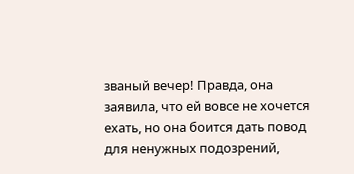званый вечер! Правда, она заявила, что ей вовсе не хочется ехать, но она боится дать повод для ненужных подозрений,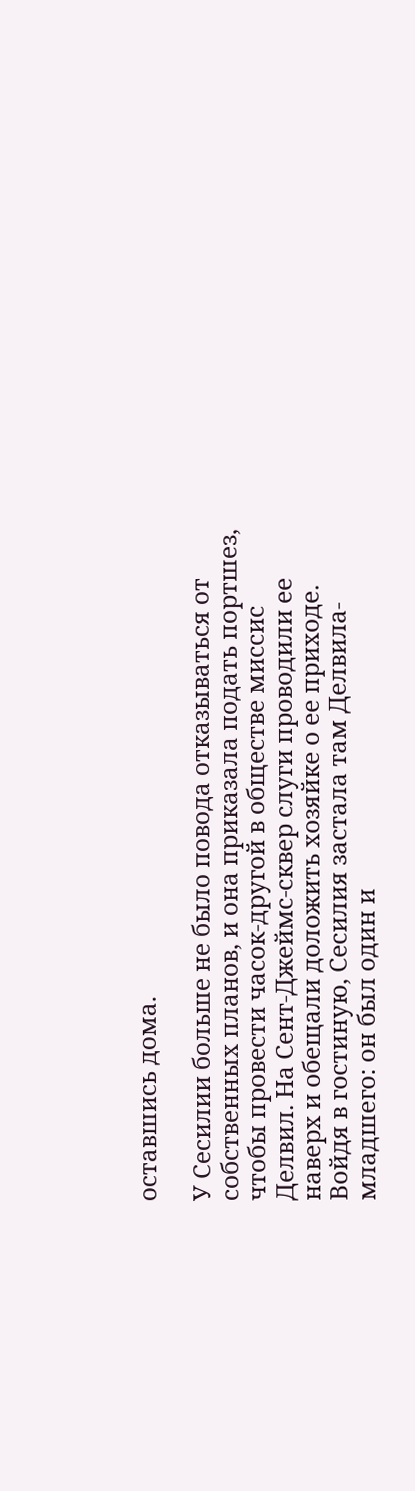оставшись дома.

У Сесилии больше не было повода отказываться от собственных планов, и она приказала подать портшез, чтобы провести часок-другой в обществе миссис Делвил. На Сент-Джеймс-сквер слуги проводили ее наверх и обещали доложить хозяйке о ее приходе. Войдя в гостиную, Сесилия застала там Делвила-младшего: он был один и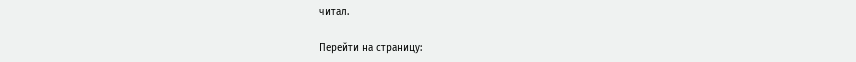читал.

Перейти на страницу: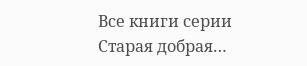Все книги серии Старая добрая…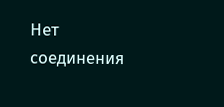Нет соединения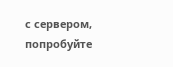с сервером, попробуйте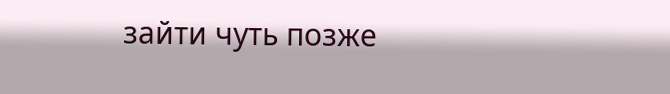зайти чуть позже